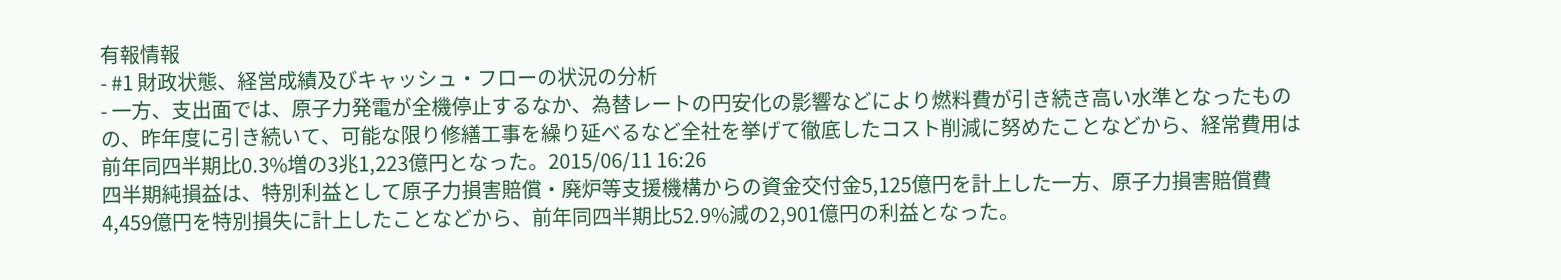有報情報
- #1 財政状態、経営成績及びキャッシュ・フローの状況の分析
- 一方、支出面では、原子力発電が全機停止するなか、為替レートの円安化の影響などにより燃料費が引き続き高い水準となったものの、昨年度に引き続いて、可能な限り修繕工事を繰り延べるなど全社を挙げて徹底したコスト削減に努めたことなどから、経常費用は前年同四半期比0.3%増の3兆1,223億円となった。2015/06/11 16:26
四半期純損益は、特別利益として原子力損害賠償・廃炉等支援機構からの資金交付金5,125億円を計上した一方、原子力損害賠償費4,459億円を特別損失に計上したことなどから、前年同四半期比52.9%減の2,901億円の利益となった。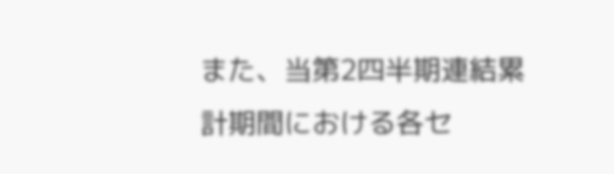また、当第2四半期連結累計期間における各セ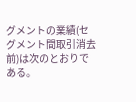グメントの業績(セグメント間取引消去前)は次のとおりである。